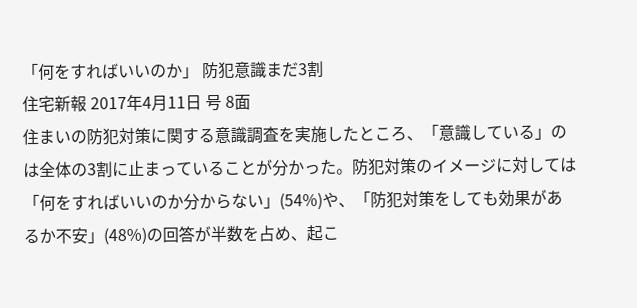「何をすればいいのか」 防犯意識まだ3割
住宅新報 2017年4月11日 号 8面
住まいの防犯対策に関する意識調査を実施したところ、「意識している」のは全体の3割に止まっていることが分かった。防犯対策のイメージに対しては「何をすればいいのか分からない」(54%)や、「防犯対策をしても効果があるか不安」(48%)の回答が半数を占め、起こ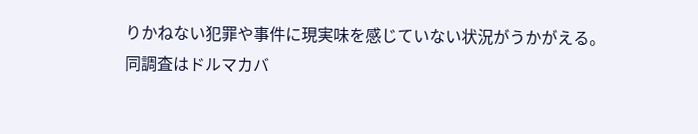りかねない犯罪や事件に現実味を感じていない状況がうかがえる。
同調査はドルマカバ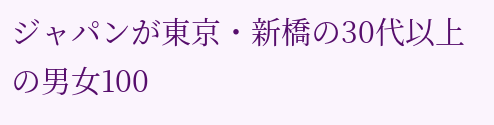ジャパンが東京・新橋の30代以上の男女100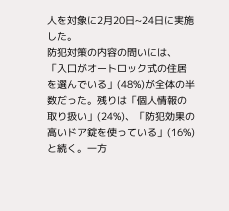人を対象に2月20日~24日に実施した。
防犯対策の内容の問いには、「入口がオートロック式の住居を選んでいる」(48%)が全体の半数だった。残りは「個人情報の取り扱い」(24%)、「防犯効果の高いドア錠を使っている」(16%)と続く。一方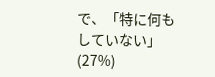で、「特に何もしていない」(27%)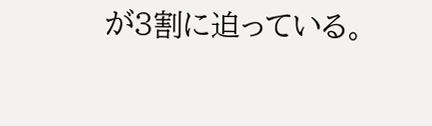が3割に迫っている。